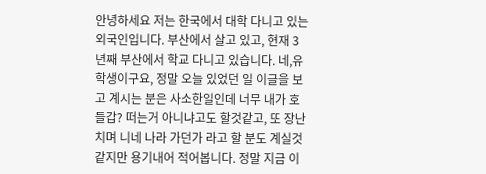안녕하세요 저는 한국에서 대학 다니고 있는 외국인입니다. 부산에서 살고 있고, 현재 3년째 부산에서 학교 다니고 있습니다. 네,유학생이구요, 정말 오늘 있었던 일 이글을 보고 계시는 분은 사소한일인데 너무 내가 호들갑? 떠는거 아니냐고도 할것같고, 또 장난치며 니네 나라 가던가 라고 할 분도 계실것 같지만 용기내어 적어봅니다. 정말 지금 이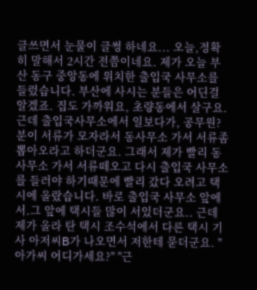글쓰면서 눈물이 글썽 하네요... 오늘,정확히 말해서 2시간 전쯤이네요. 제가 오늘 부산 동구 중앙동에 위치한 출입국 사무소를 들렀습니다. 부산에 사시는 분들은 어딘걸 알겠죠. 집도 가까워요, 초량동에서 살구요. 근데 출입국사무소에서 일보다가, 공무원?분이 서류가 모자라서 동사무소 가서 서류좀 뽑아오라고 하더군요. 그래서 제가 빨리 동사무소 가서 서류떼오고 다시 출입국 사무소를 들러야 하기때문에 빨리 갔다 오려고 택시에 올랐습니다. 바로 출입국 사무소 앞에서.그 앞에 택시들 많이 서있더군요.. 근데 제가 올라 탄 택시 조수석에서 다른 택시 기사 아저씨B가 나오면서 저한테 묻더군요. "아가씨 어디가세요?" "근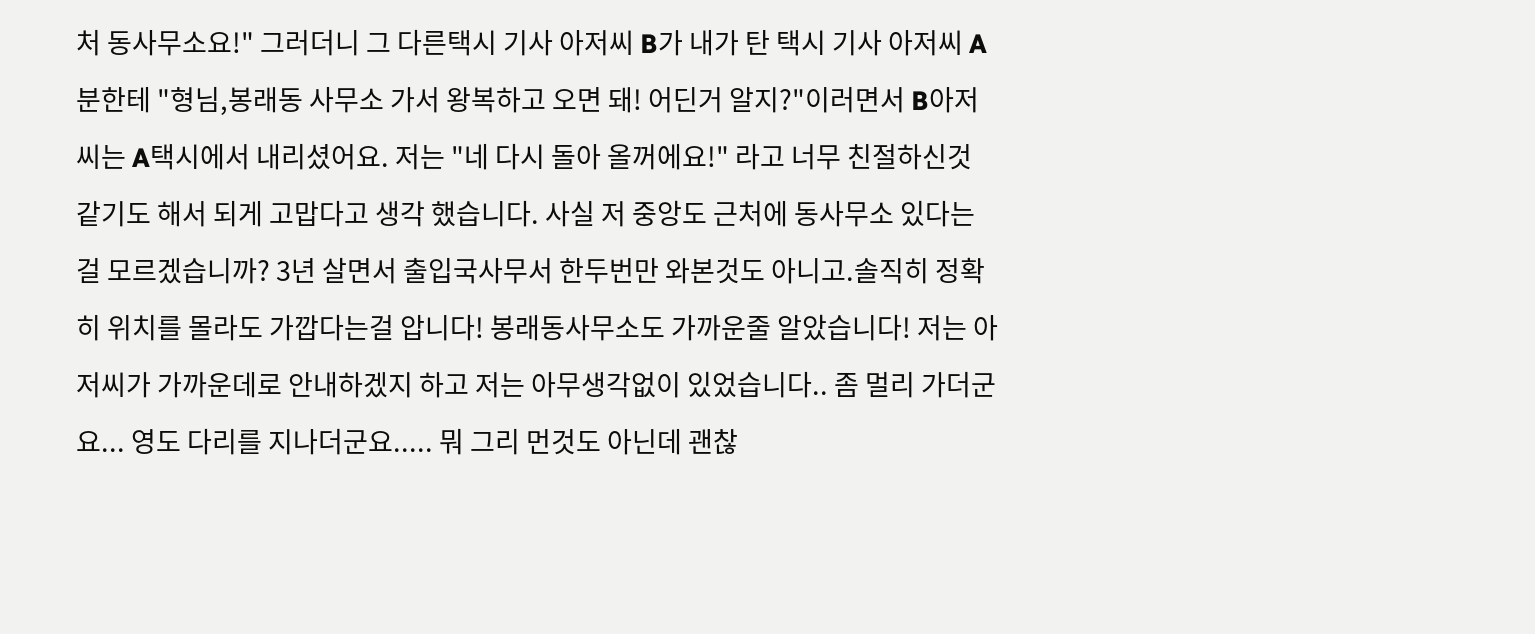처 동사무소요!" 그러더니 그 다른택시 기사 아저씨 B가 내가 탄 택시 기사 아저씨 A 분한테 "형님,봉래동 사무소 가서 왕복하고 오면 돼! 어딘거 알지?"이러면서 B아저씨는 A택시에서 내리셨어요. 저는 "네 다시 돌아 올꺼에요!" 라고 너무 친절하신것 같기도 해서 되게 고맙다고 생각 했습니다. 사실 저 중앙도 근처에 동사무소 있다는걸 모르겠습니까? 3년 살면서 출입국사무서 한두번만 와본것도 아니고.솔직히 정확히 위치를 몰라도 가깝다는걸 압니다! 봉래동사무소도 가까운줄 알았습니다! 저는 아저씨가 가까운데로 안내하겠지 하고 저는 아무생각없이 있었습니다.. 좀 멀리 가더군요... 영도 다리를 지나더군요..... 뭐 그리 먼것도 아닌데 괜찮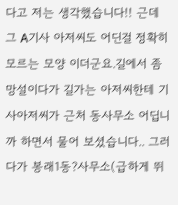다고 저는 생각했습니다!! 근데 그 A기사 아저씨도 어딘걸 정확히 모르는 모양 이더군요.길에서 좀 망설이다가 길가는 아저씨한테 기사아저씨가 근처 동사무소 어딥니까 하면서 물어 보셨습니다.. 그러다가 봉래1동?사무소(급하게 뛰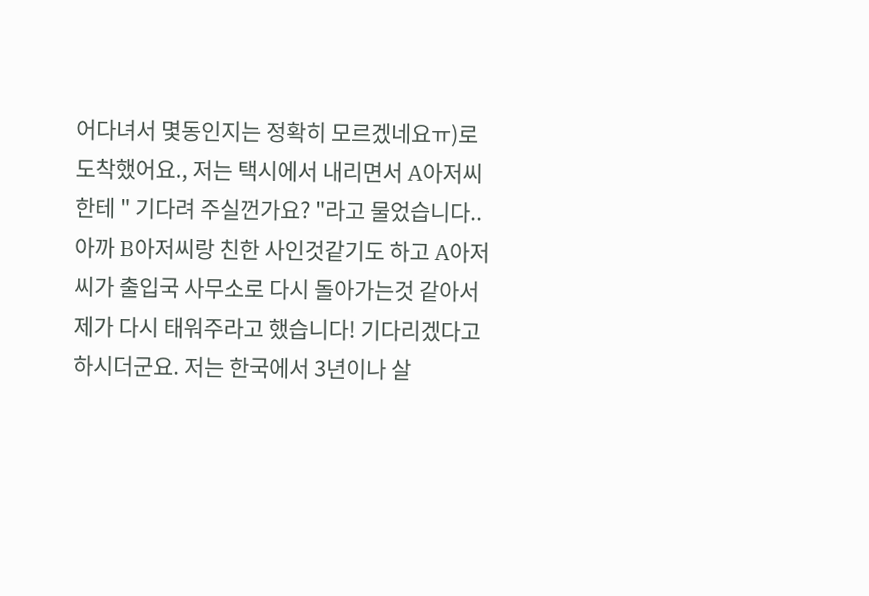어다녀서 몇동인지는 정확히 모르겠네요ㅠ)로 도착했어요., 저는 택시에서 내리면서 A아저씨한테 " 기다려 주실껀가요? "라고 물었습니다.. 아까 B아저씨랑 친한 사인것같기도 하고 A아저씨가 출입국 사무소로 다시 돌아가는것 같아서 제가 다시 태워주라고 했습니다! 기다리겠다고 하시더군요. 저는 한국에서 3년이나 살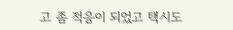고 좀 적응이 되었고 택시도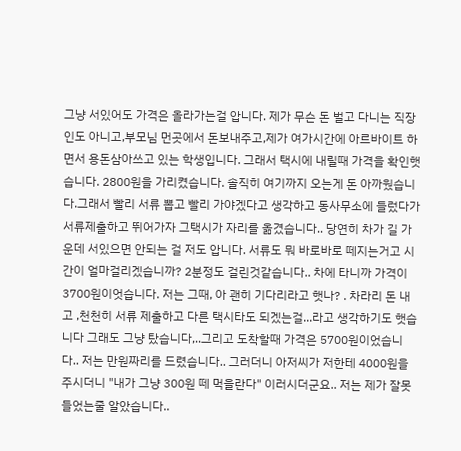그냥 서있어도 가격은 올라가는걸 압니다. 제가 무슨 돈 벌고 다니는 직장인도 아니고,부모님 먼곳에서 돈보내주고,제가 여가시간에 아르바이트 하면서 용돈삼아쓰고 있는 학생입니다. 그래서 택시에 내릴때 가격을 확인햇습니다. 2800원을 가리켰습니다. 솔직히 여기까지 오는게 돈 아까웠습니다.그래서 빨리 서류 뽑고 빨리 가야겠다고 생각하고 동사무소에 들렀다가 서류제출하고 뛰어가자 그택시가 자리를 옮겼습니다.. 당연히 차가 길 가운데 서있으면 안되는 걸 저도 압니다. 서류도 뭐 바로바로 떼지는거고 시간이 얼마걸리겠습니까? 2분정도 걸린것같습니다.. 차에 타니까 가격이 3700원이엇습니다. 저는 그때, 아 괜히 기다리라고 햇나? . 차라리 돈 내고 ,천천히 서류 제출하고 다른 택시타도 되겠는걸...라고 생각하기도 햇습니다 그래도 그냥 탔습니다,..그리고 도착할때 가격은 5700원이었습니다.. 저는 만원짜리를 드렸습니다.. 그러더니 아저씨가 저한테 4000원을 주시더니 "내가 그냥 300원 떼 먹을란다" 이러시더군요.. 저는 제가 잘못들었는줄 알았습니다..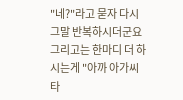"네?"라고 묻자 다시 그말 반복하시더군요 그리고는 한마디 더 하시는게 "아까 아가씨 타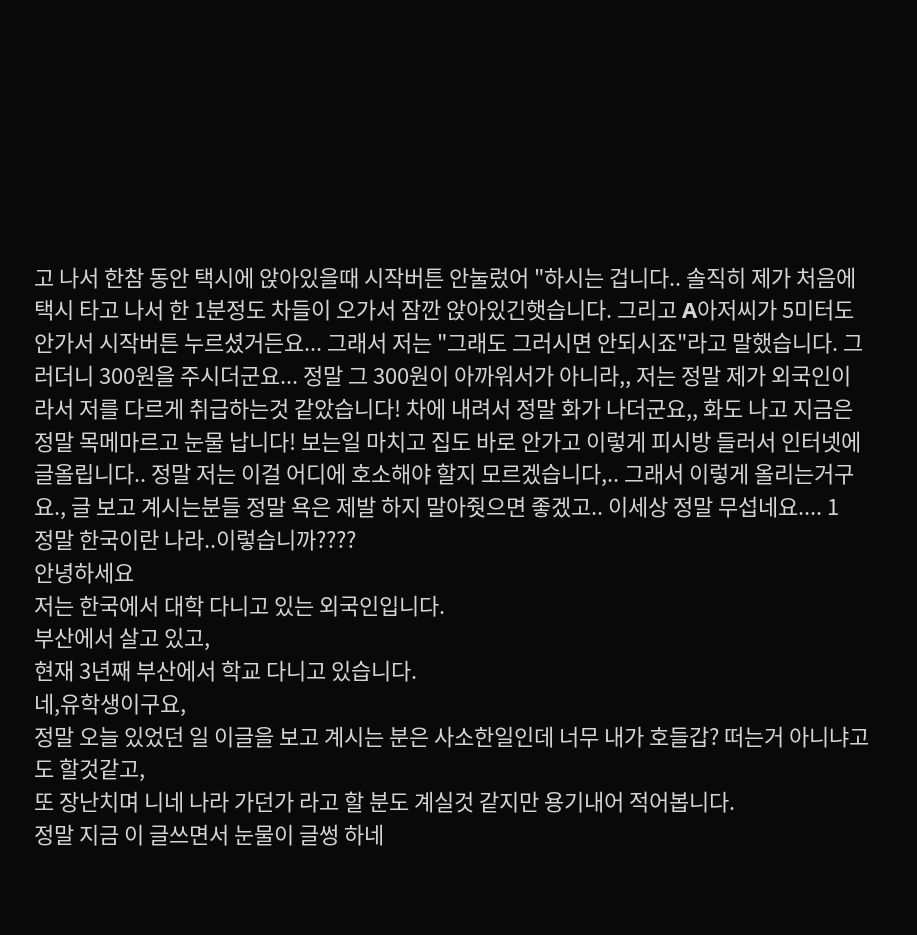고 나서 한참 동안 택시에 앉아있을때 시작버튼 안눌렀어 "하시는 겁니다.. 솔직히 제가 처음에 택시 타고 나서 한 1분정도 차들이 오가서 잠깐 앉아있긴햇습니다. 그리고 A아저씨가 5미터도 안가서 시작버튼 누르셨거든요... 그래서 저는 "그래도 그러시면 안되시죠"라고 말했습니다. 그러더니 300원을 주시더군요... 정말 그 300원이 아까워서가 아니라,, 저는 정말 제가 외국인이라서 저를 다르게 취급하는것 같았습니다! 차에 내려서 정말 화가 나더군요,, 화도 나고 지금은 정말 목메마르고 눈물 납니다! 보는일 마치고 집도 바로 안가고 이렇게 피시방 들러서 인터넷에 글올립니다.. 정말 저는 이걸 어디에 호소해야 할지 모르겠습니다,.. 그래서 이렇게 올리는거구요., 글 보고 계시는분들 정말 욕은 제발 하지 말아줫으면 좋겠고.. 이세상 정말 무섭네요.... 1
정말 한국이란 나라..이렇습니까????
안녕하세요
저는 한국에서 대학 다니고 있는 외국인입니다.
부산에서 살고 있고,
현재 3년째 부산에서 학교 다니고 있습니다.
네,유학생이구요,
정말 오늘 있었던 일 이글을 보고 계시는 분은 사소한일인데 너무 내가 호들갑? 떠는거 아니냐고도 할것같고,
또 장난치며 니네 나라 가던가 라고 할 분도 계실것 같지만 용기내어 적어봅니다.
정말 지금 이 글쓰면서 눈물이 글썽 하네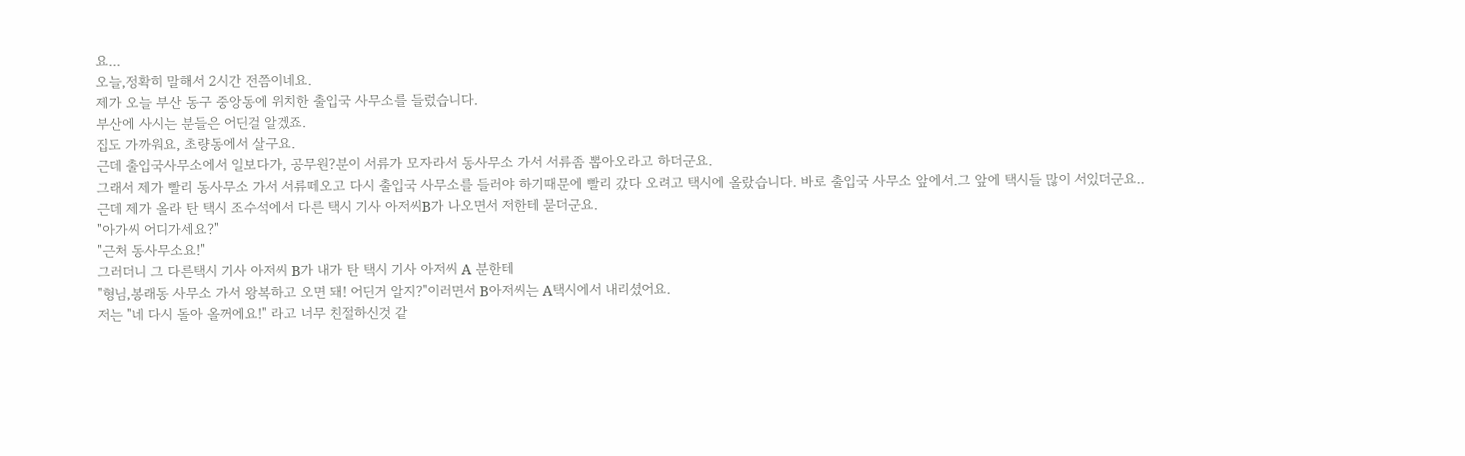요...
오늘,정확히 말해서 2시간 전쯤이네요.
제가 오늘 부산 동구 중앙동에 위치한 출입국 사무소를 들렀습니다.
부산에 사시는 분들은 어딘걸 알겠죠.
집도 가까워요, 초량동에서 살구요.
근데 출입국사무소에서 일보다가, 공무원?분이 서류가 모자라서 동사무소 가서 서류좀 뽑아오라고 하더군요.
그래서 제가 빨리 동사무소 가서 서류떼오고 다시 출입국 사무소를 들러야 하기때문에 빨리 갔다 오려고 택시에 올랐습니다. 바로 출입국 사무소 앞에서.그 앞에 택시들 많이 서있더군요..
근데 제가 올라 탄 택시 조수석에서 다른 택시 기사 아저씨B가 나오면서 저한테 묻더군요.
"아가씨 어디가세요?"
"근처 동사무소요!"
그러더니 그 다른택시 기사 아저씨 B가 내가 탄 택시 기사 아저씨 A 분한테
"형님,봉래동 사무소 가서 왕복하고 오면 돼! 어딘거 알지?"이러면서 B아저씨는 A택시에서 내리셨어요.
저는 "네 다시 돌아 올꺼에요!" 라고 너무 친절하신것 같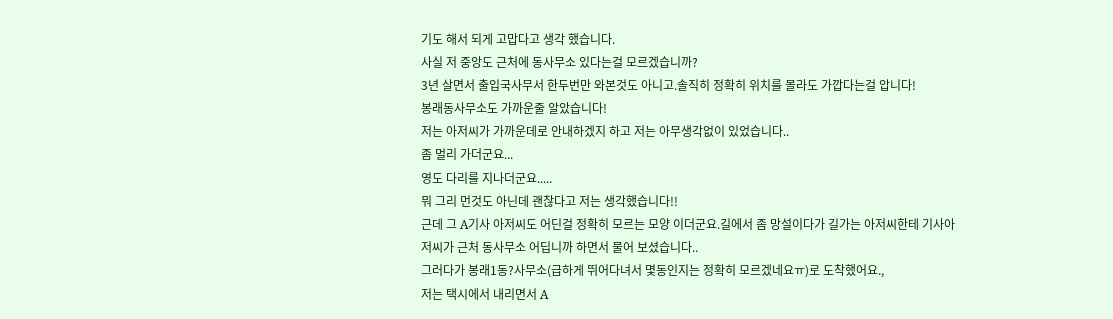기도 해서 되게 고맙다고 생각 했습니다.
사실 저 중앙도 근처에 동사무소 있다는걸 모르겠습니까?
3년 살면서 출입국사무서 한두번만 와본것도 아니고.솔직히 정확히 위치를 몰라도 가깝다는걸 압니다!
봉래동사무소도 가까운줄 알았습니다!
저는 아저씨가 가까운데로 안내하겠지 하고 저는 아무생각없이 있었습니다..
좀 멀리 가더군요...
영도 다리를 지나더군요.....
뭐 그리 먼것도 아닌데 괜찮다고 저는 생각했습니다!!
근데 그 A기사 아저씨도 어딘걸 정확히 모르는 모양 이더군요.길에서 좀 망설이다가 길가는 아저씨한테 기사아저씨가 근처 동사무소 어딥니까 하면서 물어 보셨습니다..
그러다가 봉래1동?사무소(급하게 뛰어다녀서 몇동인지는 정확히 모르겠네요ㅠ)로 도착했어요.,
저는 택시에서 내리면서 A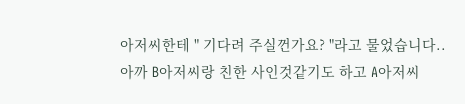아저씨한테 " 기다려 주실껀가요? "라고 물었습니다..
아까 B아저씨랑 친한 사인것같기도 하고 A아저씨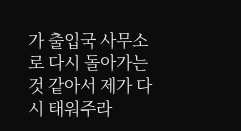가 출입국 사무소로 다시 돌아가는것 같아서 제가 다시 태워주라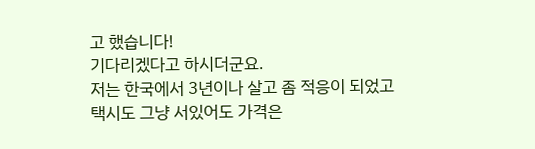고 했습니다!
기다리겠다고 하시더군요.
저는 한국에서 3년이나 살고 좀 적응이 되었고 택시도 그냥 서있어도 가격은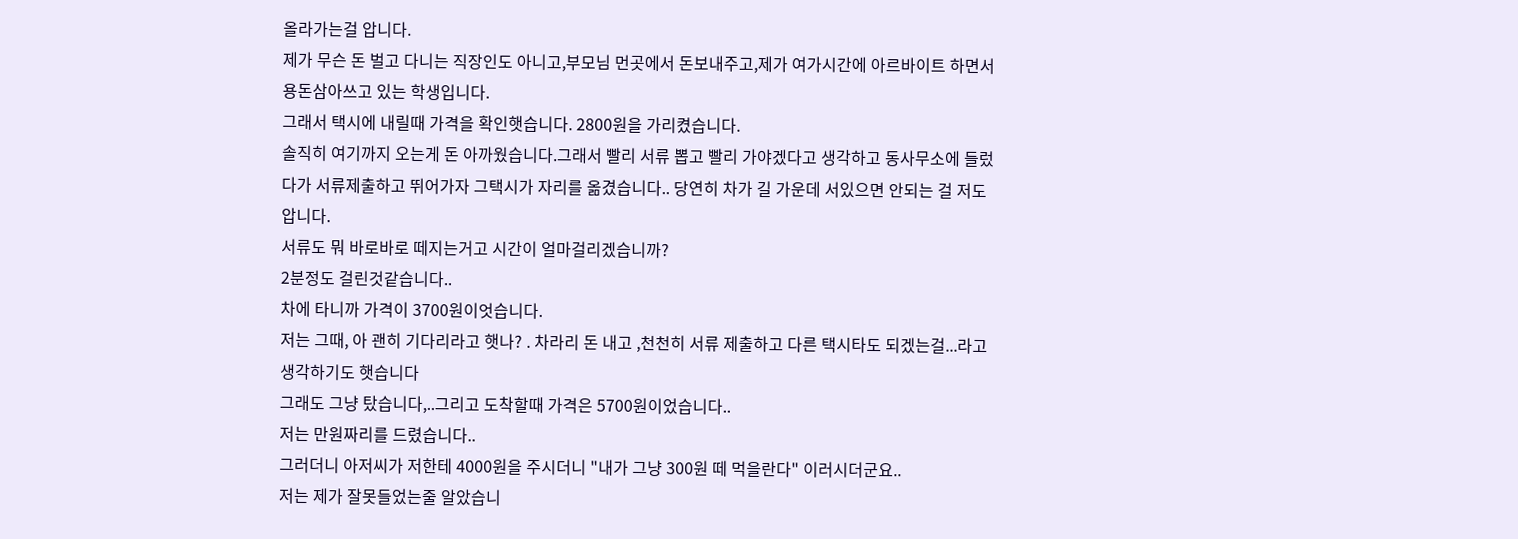올라가는걸 압니다.
제가 무슨 돈 벌고 다니는 직장인도 아니고,부모님 먼곳에서 돈보내주고,제가 여가시간에 아르바이트 하면서 용돈삼아쓰고 있는 학생입니다.
그래서 택시에 내릴때 가격을 확인햇습니다. 2800원을 가리켰습니다.
솔직히 여기까지 오는게 돈 아까웠습니다.그래서 빨리 서류 뽑고 빨리 가야겠다고 생각하고 동사무소에 들렀다가 서류제출하고 뛰어가자 그택시가 자리를 옮겼습니다.. 당연히 차가 길 가운데 서있으면 안되는 걸 저도 압니다.
서류도 뭐 바로바로 떼지는거고 시간이 얼마걸리겠습니까?
2분정도 걸린것같습니다..
차에 타니까 가격이 3700원이엇습니다.
저는 그때, 아 괜히 기다리라고 햇나? . 차라리 돈 내고 ,천천히 서류 제출하고 다른 택시타도 되겠는걸...라고 생각하기도 햇습니다
그래도 그냥 탔습니다,..그리고 도착할때 가격은 5700원이었습니다..
저는 만원짜리를 드렸습니다..
그러더니 아저씨가 저한테 4000원을 주시더니 "내가 그냥 300원 떼 먹을란다" 이러시더군요..
저는 제가 잘못들었는줄 알았습니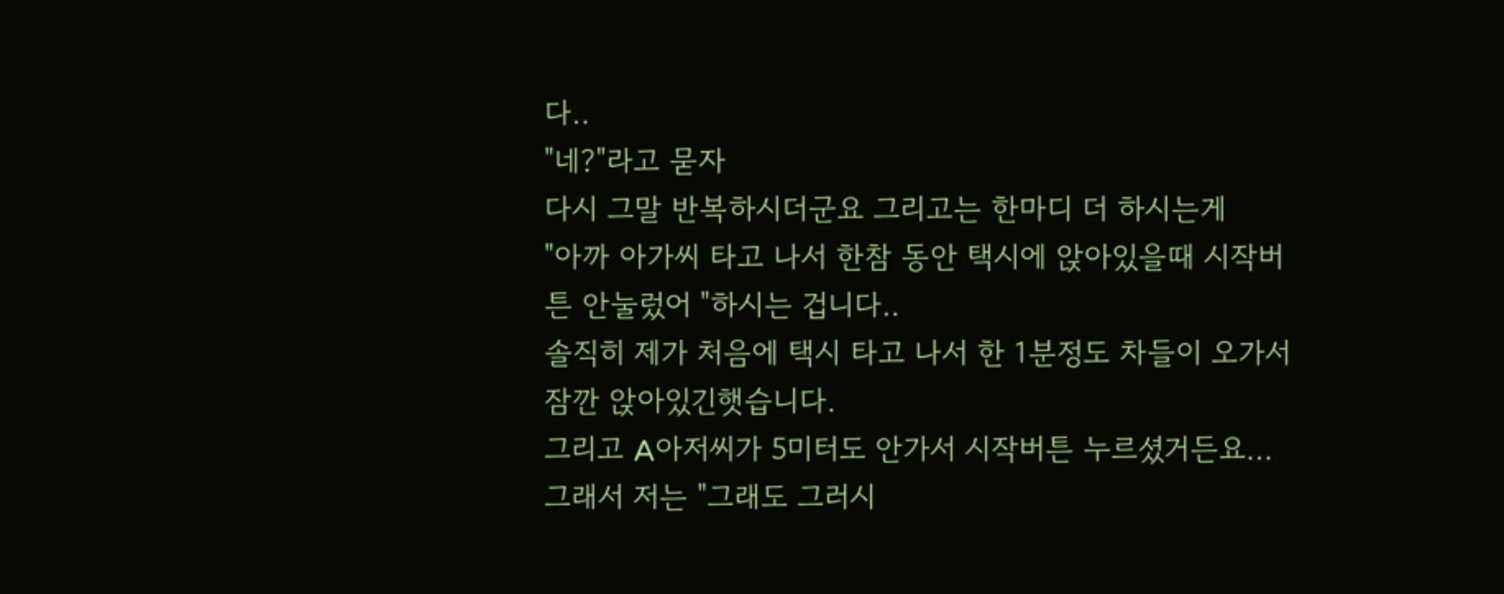다..
"네?"라고 묻자
다시 그말 반복하시더군요 그리고는 한마디 더 하시는게
"아까 아가씨 타고 나서 한참 동안 택시에 앉아있을때 시작버튼 안눌렀어 "하시는 겁니다..
솔직히 제가 처음에 택시 타고 나서 한 1분정도 차들이 오가서 잠깐 앉아있긴햇습니다.
그리고 A아저씨가 5미터도 안가서 시작버튼 누르셨거든요...
그래서 저는 "그래도 그러시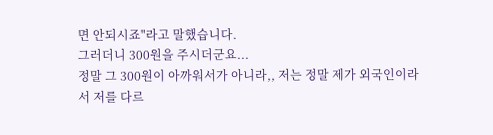면 안되시죠"라고 말했습니다.
그러더니 300원을 주시더군요...
정말 그 300원이 아까워서가 아니라,, 저는 정말 제가 외국인이라서 저를 다르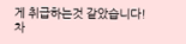게 취급하는것 같았습니다!
차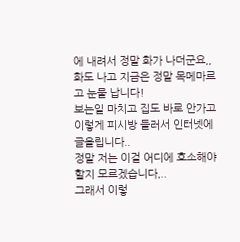에 내려서 정말 화가 나더군요,,
화도 나고 지금은 정말 목메마르고 눈물 납니다!
보는일 마치고 집도 바로 안가고 이렇게 피시방 들러서 인터넷에 글올립니다..
정말 저는 이걸 어디에 호소해야 할지 모르겠습니다,..
그래서 이렇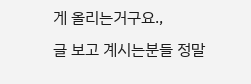게 올리는거구요.,
글 보고 계시는분들 정말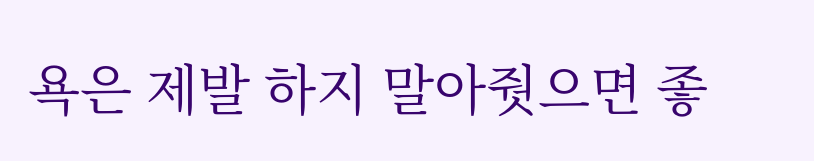욕은 제발 하지 말아줫으면 좋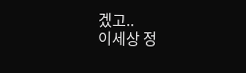겠고..
이세상 정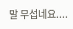말 무섭네요....